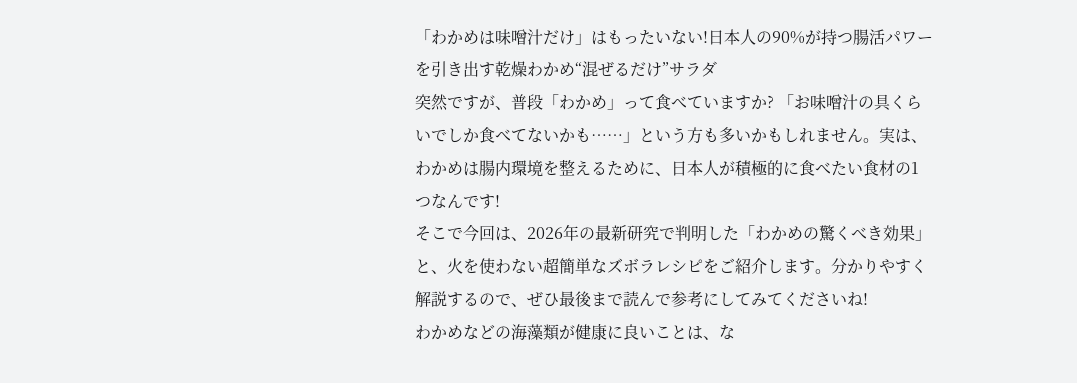「わかめは味噌汁だけ」はもったいない!日本人の90%が持つ腸活パワーを引き出す乾燥わかめ“混ぜるだけ”サラダ
突然ですが、普段「わかめ」って食べていますか? 「お味噌汁の具くらいでしか食べてないかも……」という方も多いかもしれません。実は、わかめは腸内環境を整えるために、日本人が積極的に食べたい食材の1つなんです!
そこで今回は、2026年の最新研究で判明した「わかめの驚くべき効果」と、火を使わない超簡単なズボラレシピをご紹介します。分かりやすく解説するので、ぜひ最後まで読んで参考にしてみてくださいね!
わかめなどの海藻類が健康に良いことは、な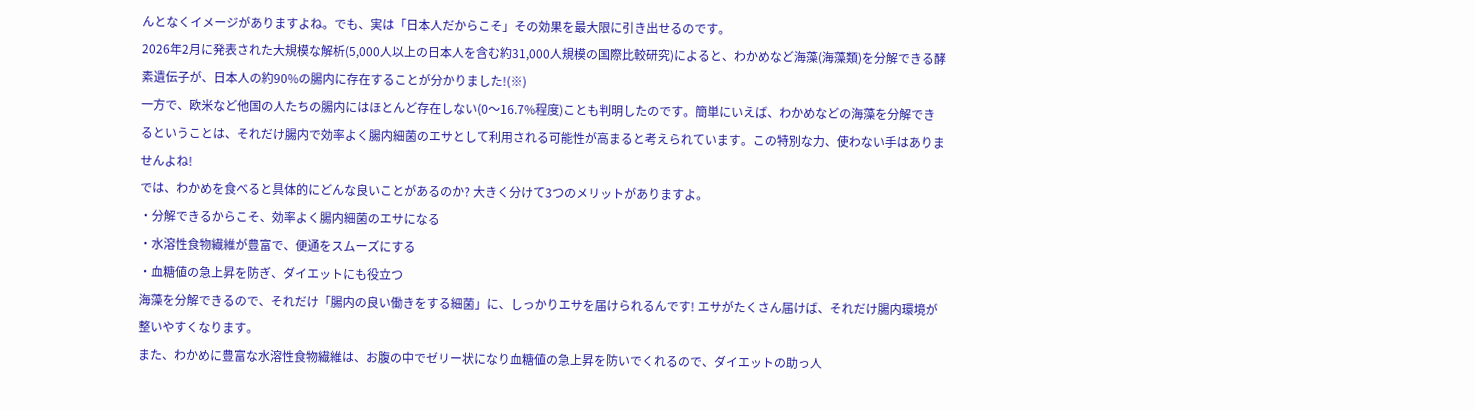んとなくイメージがありますよね。でも、実は「日本人だからこそ」その効果を最大限に引き出せるのです。
2026年2月に発表された大規模な解析(5,000人以上の日本人を含む約31,000人規模の国際比較研究)によると、わかめなど海藻(海藻類)を分解できる酵素遺伝子が、日本人の約90%の腸内に存在することが分かりました!(※)
一方で、欧米など他国の人たちの腸内にはほとんど存在しない(0〜16.7%程度)ことも判明したのです。簡単にいえば、わかめなどの海藻を分解できるということは、それだけ腸内で効率よく腸内細菌のエサとして利用される可能性が高まると考えられています。この特別な力、使わない手はありませんよね!
では、わかめを食べると具体的にどんな良いことがあるのか? 大きく分けて3つのメリットがありますよ。
・分解できるからこそ、効率よく腸内細菌のエサになる
・水溶性食物繊維が豊富で、便通をスムーズにする
・血糖値の急上昇を防ぎ、ダイエットにも役立つ
海藻を分解できるので、それだけ「腸内の良い働きをする細菌」に、しっかりエサを届けられるんです! エサがたくさん届けば、それだけ腸内環境が整いやすくなります。
また、わかめに豊富な水溶性食物繊維は、お腹の中でゼリー状になり血糖値の急上昇を防いでくれるので、ダイエットの助っ人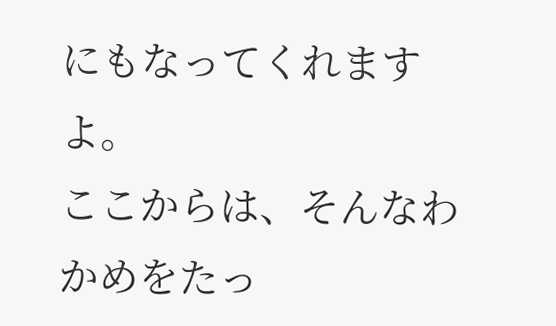にもなってくれますよ。
ここからは、そんなわかめをたっ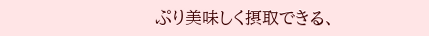ぷり美味しく摂取できる、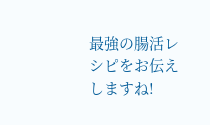最強の腸活レシピをお伝えしますね!